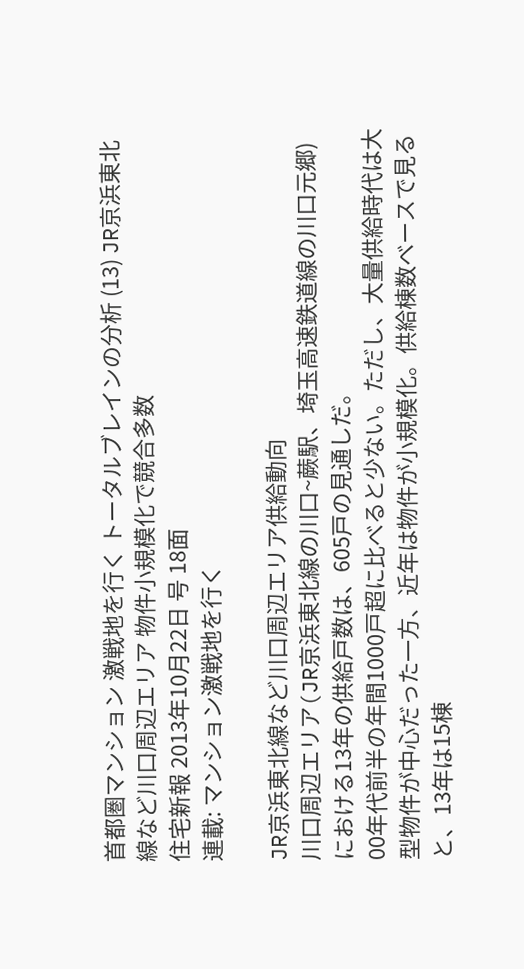首都圏マンション 激戦地を行く トータルブレインの分析 (13) JR京浜東北線など川口周辺エリア 物件小規模化で競合多数
住宅新報 2013年10月22日 号 18面
連載: マンション激戦地を行く

JR京浜東北線など川口周辺エリア供給動向
川口周辺エリア(JR京浜東北線の川口~蕨駅、埼玉高速鉄道線の川口元郷)における13年の供給戸数は、605戸の見通しだ。
00年代前半の年間1000戸超に比べると少ない。ただし、大量供給時代は大型物件が中心だった一方、近年は物件が小規模化。供給棟数ベースで見ると、13年は15棟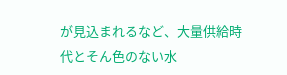が見込まれるなど、大量供給時代とそん色のない水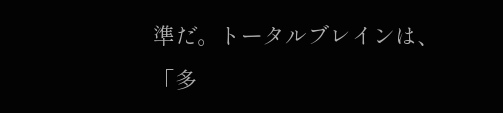準だ。トータルブレインは、「多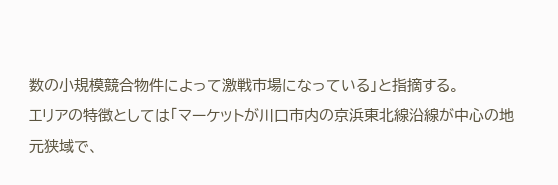数の小規模競合物件によって激戦市場になっている」と指摘する。
エリアの特徴としては「マーケットが川口市内の京浜東北線沿線が中心の地元狭域で、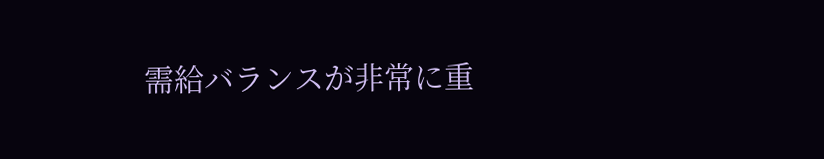需給バランスが非常に重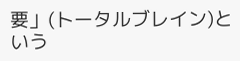要」(トータルブレイン)という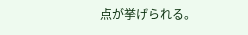点が挙げられる。